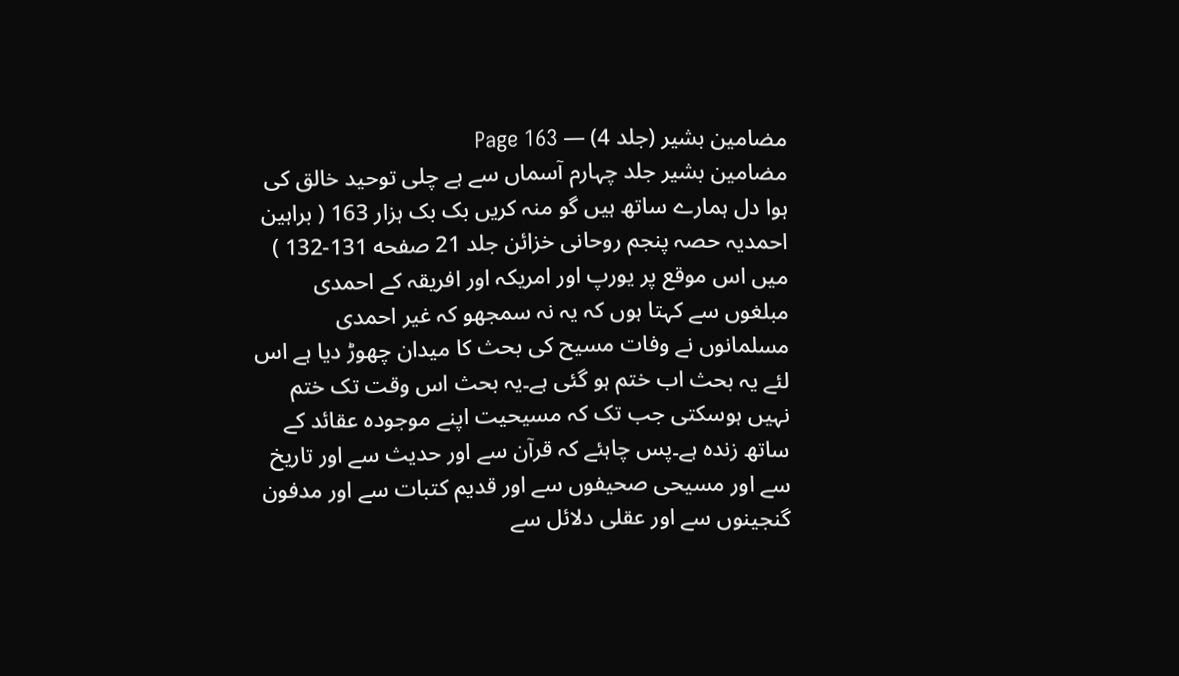مضامین بشیر (جلد 4) — Page 163
مضامین بشیر جلد چہارم آسماں سے ہے چلی توحید خالق کی ہوا دل ہمارے ساتھ ہیں گو منہ کریں بک بک ہزار 163 ( براہین احمدیہ حصہ پنجم روحانی خزائن جلد 21 صفحه 131-132 ) میں اس موقع پر یورپ اور امریکہ اور افریقہ کے احمدی مبلغوں سے کہتا ہوں کہ یہ نہ سمجھو کہ غیر احمدی مسلمانوں نے وفات مسیح کی بحث کا میدان چھوڑ دیا ہے اس لئے یہ بحث اب ختم ہو گئی ہے۔یہ بحث اس وقت تک ختم نہیں ہوسکتی جب تک کہ مسیحیت اپنے موجودہ عقائد کے ساتھ زندہ ہے۔پس چاہئے کہ قرآن سے اور حدیث سے اور تاریخ سے اور مسیحی صحیفوں سے اور قدیم کتبات سے اور مدفون گنجینوں سے اور عقلی دلائل سے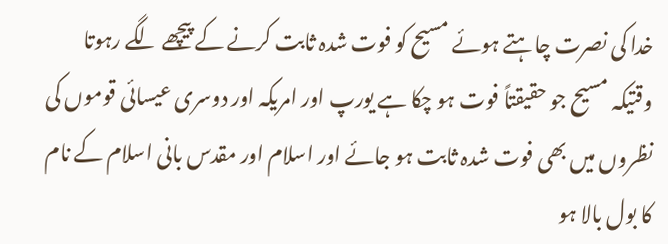خدا کی نصرت چاہتے ہوئے مسیح کو فوت شدہ ثابت کرنے کے پیچھے لگے رہوتا وقتیکہ مسیح جو حقیقتاً فوت ہو چکا ہے یورپ اور امریکہ اور دوسری عیسائی قوموں کی نظروں میں بھی فوت شدہ ثابت ہو جائے اور اسلام اور مقدس بانی اسلام کے نام کا بول بالا ہو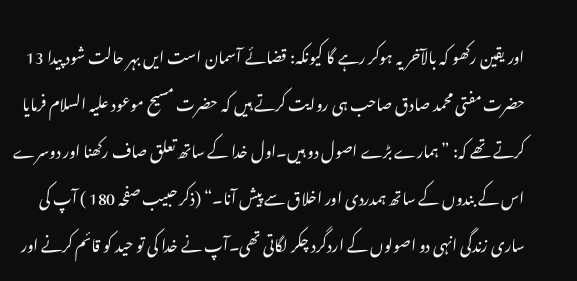اور یقین رکھو کہ بالآخر یہ ہوکر رہے گا کیونکہ: قضائے آسمان است ایں بہر حالت شود پیدا 13 حضرت مفتی محمد صادق صاحب ہی روایت کرتے ہیں کہ حضرت مسیح موعود علیہ السلام فرمایا کرتے تھے کہ: ” ہمارے بڑے اصول دو ہیں۔اول خدا کے ساتھ تعلق صاف رکھنا اور دوسرے اس کے بندوں کے ساتھ ہمدردی اور اخلاق سے پیش آنا۔“ (ذکر حبیب صفحہ 180 ) آپ کی ساری زندگی انہی دو اصولوں کے اردگرد چکر لگاتی تھی۔آپ نے خدا کی تو حید کو قائم کرنے اور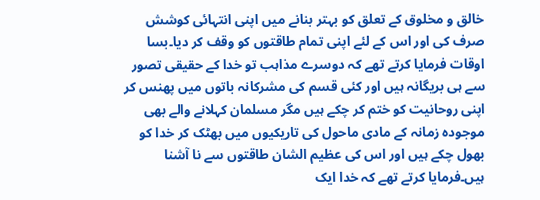خالق و مخلوق کے تعلق کو بہتر بنانے میں اپنی انتہائی کوشش صرف کی اور اس کے لئے اپنی تمام طاقتوں کو وقف کر دیا۔بسا اوقات فرمایا کرتے تھے کہ دوسرے مذاہب تو خدا کے حقیقی تصور سے ہی بریگانہ ہیں اور کئی قسم کی مشرکانہ باتوں میں پھنس کر اپنی روحانیت کو ختم کر چکے ہیں مگر مسلمان کہلانے والے بھی موجودہ زمانہ کے مادی ماحول کی تاریکیوں میں بھٹک کر خدا کو بھول چکے ہیں اور اس کی عظیم الشان طاقتوں سے نا آشنا ہیں۔فرمایا کرتے تھے کہ خدا ایک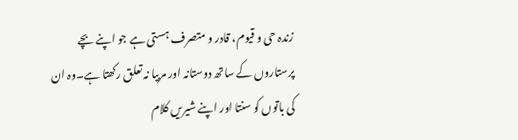زندہ حی و قیوم، قادر و متصرف ہستی ہے جو اپنے بچے پرستاروں کے ساتھ دوستانہ اور مربیا نہ تعلق رکھتا ہے۔وہ ان کی باتوں کو سنتا اور اپنے شیریں کلام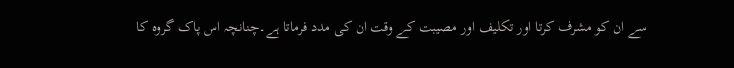سے ان کو مشرف کرتا اور تکلیف اور مصیبت کے وقت ان کی مدد فرماتا ہے۔چنانچہ اس پاک گروہ کا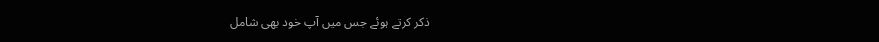ذکر کرتے ہوئے جس میں آپ خود بھی شامل